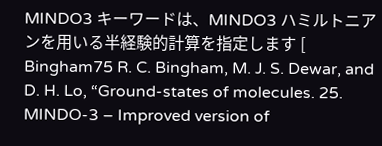MINDO3 キーワードは、MINDO3 ハミルトニアンを用いる半経験的計算を指定します [ Bingham75 R. C. Bingham, M. J. S. Dewar, and D. H. Lo, “Ground-states of molecules. 25. MINDO-3 – Improved version of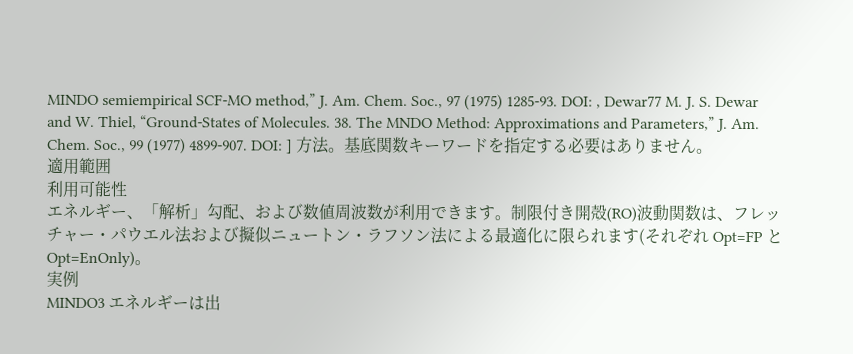MINDO semiempirical SCF-MO method,” J. Am. Chem. Soc., 97 (1975) 1285-93. DOI: , Dewar77 M. J. S. Dewar and W. Thiel, “Ground-States of Molecules. 38. The MNDO Method: Approximations and Parameters,” J. Am. Chem. Soc., 99 (1977) 4899-907. DOI: ] 方法。基底関数キーワードを指定する必要はありません。
適用範囲
利用可能性
エネルギー、「解析」勾配、および数値周波数が利用できます。制限付き開殻(RO)波動関数は、フレッチャー・パウエル法および擬似ニュートン・ラフソン法による最適化に限られます(それぞれ Opt=FP と Opt=EnOnly)。
実例
MINDO3 エネルギーは出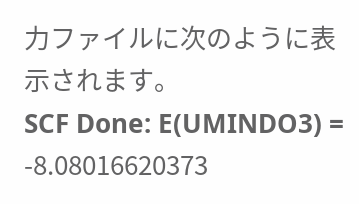力ファイルに次のように表示されます。
SCF Done: E(UMINDO3) = -8.08016620373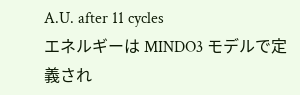A.U. after 11 cycles
エネルギーは MINDO3 モデルで定義され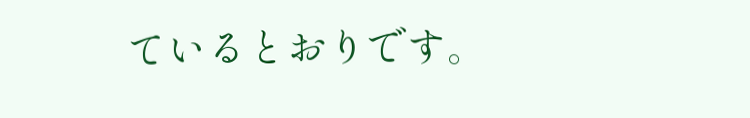ているとおりです。